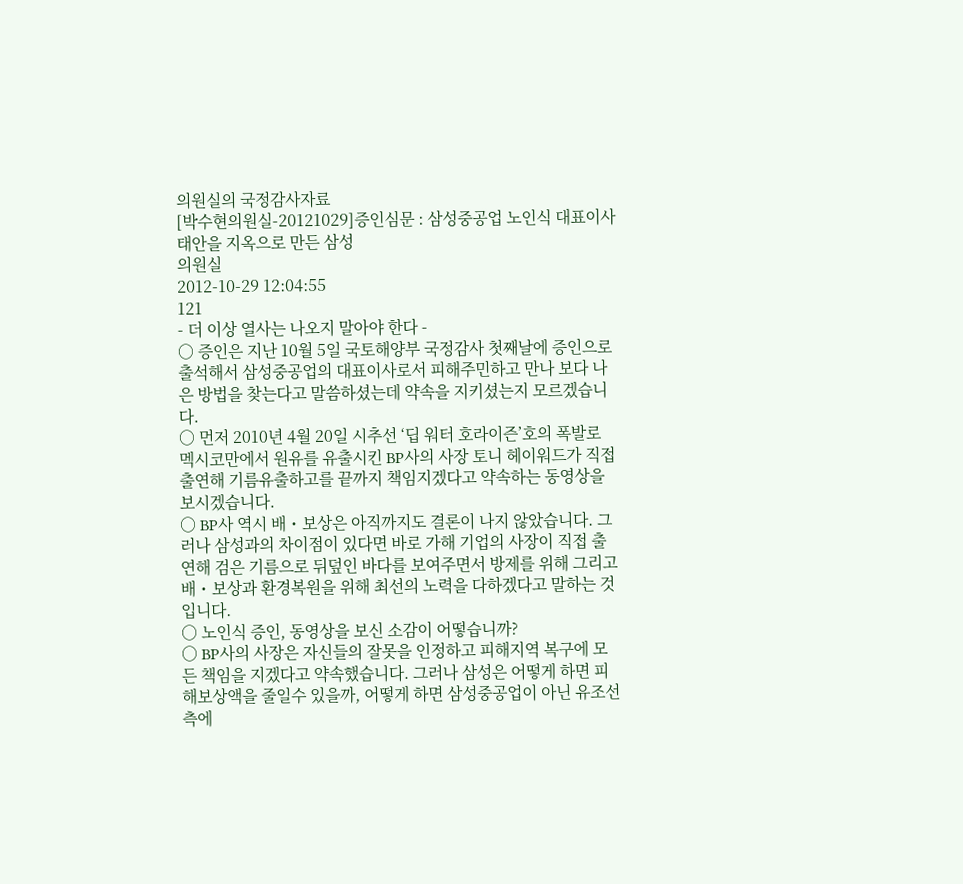의원실의 국정감사자료
[박수현의원실-20121029]증인심문 : 삼성중공업 노인식 대표이사 태안을 지옥으로 만든 삼성
의원실
2012-10-29 12:04:55
121
- 더 이상 열사는 나오지 말아야 한다 -
○ 증인은 지난 10월 5일 국토해양부 국정감사 첫째날에 증인으로 출석해서 삼성중공업의 대표이사로서 피해주민하고 만나 보다 나은 방법을 찾는다고 말씀하셨는데 약속을 지키셨는지 모르겠습니다.
○ 먼저 2010년 4월 20일 시추선 ‘딥 워터 호라이즌’호의 폭발로 멕시코만에서 원유를 유출시킨 BP사의 사장 토니 헤이워드가 직접 출연해 기름유출하고를 끝까지 책임지겠다고 약속하는 동영상을 보시겠습니다.
○ BP사 역시 배・보상은 아직까지도 결론이 나지 않았습니다. 그러나 삼성과의 차이점이 있다면 바로 가해 기업의 사장이 직접 출연해 검은 기름으로 뒤덮인 바다를 보여주면서 방제를 위해 그리고 배・보상과 환경복원을 위해 최선의 노력을 다하겠다고 말하는 것입니다.
○ 노인식 증인, 동영상을 보신 소감이 어떻습니까?
○ BP사의 사장은 자신들의 잘못을 인정하고 피해지역 복구에 모든 책임을 지겠다고 약속했습니다. 그러나 삼성은 어떻게 하면 피해보상액을 줄일수 있을까, 어떻게 하면 삼성중공업이 아닌 유조선측에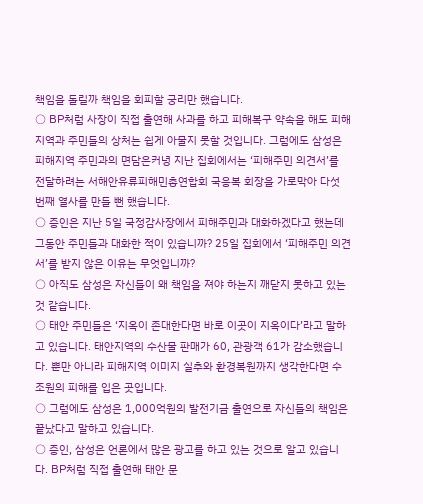책임을 돌릴까 책임을 회피할 궁리만 했습니다.
○ BP처럼 사장이 직접 출연해 사과를 하고 피해복구 약속을 해도 피해지역과 주민들의 상처는 쉽게 아물지 못할 것입니다. 그럼에도 삼성은 피해지역 주민과의 면담은커녕 지난 집회에서는 ‘피해주민 의견서’를 전달하려는 서해안유류피해민총연합회 국응복 회장을 가로막아 다섯 번째 열사를 만들 뻔 했습니다.
○ 증인은 지난 5일 국정감사장에서 피해주민과 대화하겠다고 했는데 그동안 주민들과 대화한 적이 있습니까? 25일 집회에서 ‘피해주민 의견서’를 받지 않은 이유는 무엇입니까?
○ 아직도 삼성은 자신들이 왜 책임을 져야 하는지 깨닫지 못하고 있는 것 같습니다.
○ 태안 주민들은 ‘지옥이 존대한다면 바로 이곳이 지옥이다’라고 말하고 있습니다. 태안지역의 수산물 판매가 60, 관광객 61가 감소했습니다. 뿐만 아니라 피해지역 이미지 실추와 환경복원까지 생각한다면 수조원의 피해를 입은 곳입니다.
○ 그럼에도 삼성은 1,000억원의 발전기금 출연으로 자신들의 책임은 끝났다고 말하고 있습니다.
○ 증인, 삼성은 언론에서 많은 광고를 하고 있는 것으로 알고 있습니다. BP처럼 직접 출연해 태안 문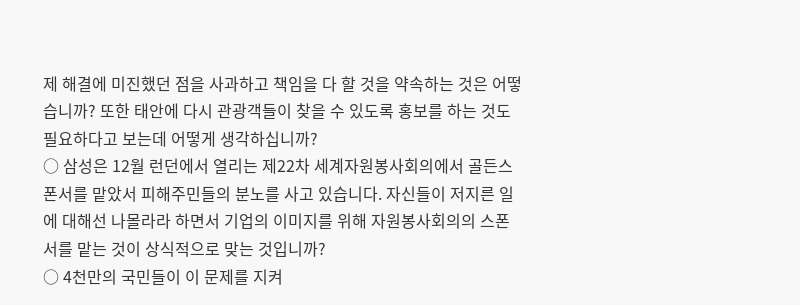제 해결에 미진했던 점을 사과하고 책임을 다 할 것을 약속하는 것은 어떻습니까? 또한 태안에 다시 관광객들이 찾을 수 있도록 홍보를 하는 것도 필요하다고 보는데 어떻게 생각하십니까?
○ 삼성은 12월 런던에서 열리는 제22차 세계자원봉사회의에서 골든스폰서를 맡았서 피해주민들의 분노를 사고 있습니다. 자신들이 저지른 일에 대해선 나몰라라 하면서 기업의 이미지를 위해 자원봉사회의의 스폰서를 맡는 것이 상식적으로 맞는 것입니까?
○ 4천만의 국민들이 이 문제를 지켜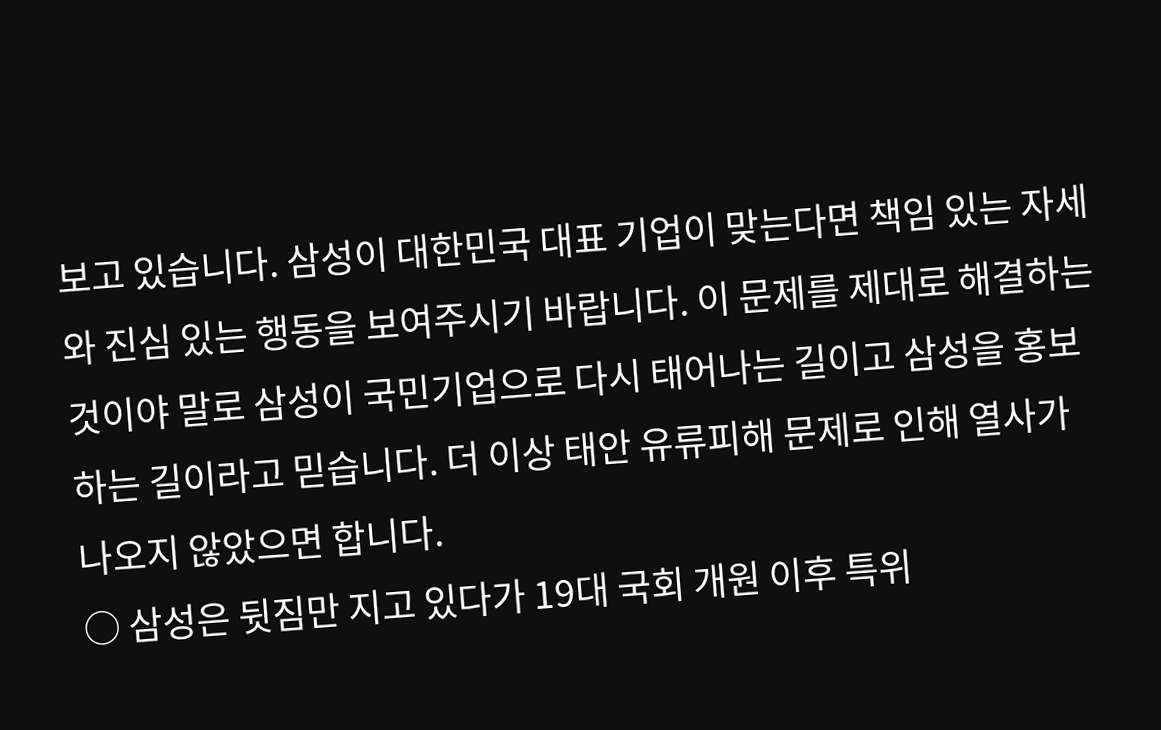보고 있습니다. 삼성이 대한민국 대표 기업이 맞는다면 책임 있는 자세와 진심 있는 행동을 보여주시기 바랍니다. 이 문제를 제대로 해결하는 것이야 말로 삼성이 국민기업으로 다시 태어나는 길이고 삼성을 홍보하는 길이라고 믿습니다. 더 이상 태안 유류피해 문제로 인해 열사가 나오지 않았으면 합니다.
○ 삼성은 뒷짐만 지고 있다가 19대 국회 개원 이후 특위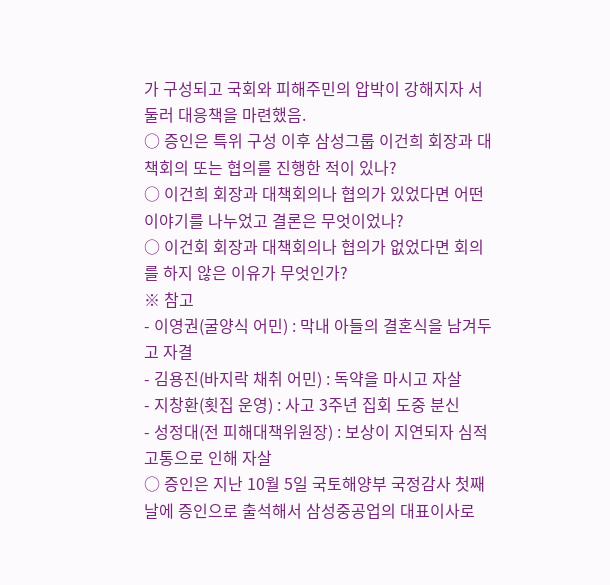가 구성되고 국회와 피해주민의 압박이 강해지자 서둘러 대응책을 마련했음.
○ 증인은 특위 구성 이후 삼성그룹 이건희 회장과 대책회의 또는 협의를 진행한 적이 있나?
○ 이건희 회장과 대책회의나 협의가 있었다면 어떤 이야기를 나누었고 결론은 무엇이었나?
○ 이건회 회장과 대책회의나 협의가 없었다면 회의를 하지 않은 이유가 무엇인가?
※ 참고
- 이영권(굴양식 어민) : 막내 아들의 결혼식을 남겨두고 자결
- 김용진(바지락 채취 어민) : 독약을 마시고 자살
- 지창환(횟집 운영) : 사고 3주년 집회 도중 분신
- 성정대(전 피해대책위원장) : 보상이 지연되자 심적 고통으로 인해 자살
○ 증인은 지난 10월 5일 국토해양부 국정감사 첫째날에 증인으로 출석해서 삼성중공업의 대표이사로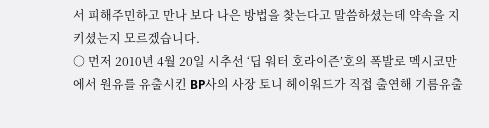서 피해주민하고 만나 보다 나은 방법을 찾는다고 말씀하셨는데 약속을 지키셨는지 모르겠습니다.
○ 먼저 2010년 4월 20일 시추선 ‘딥 워터 호라이즌’호의 폭발로 멕시코만에서 원유를 유출시킨 BP사의 사장 토니 헤이워드가 직접 출연해 기름유출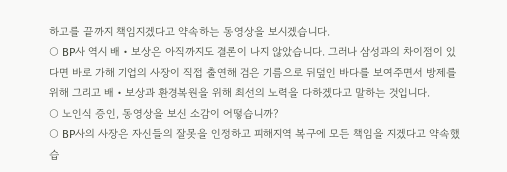하고를 끝까지 책임지겠다고 약속하는 동영상을 보시겠습니다.
○ BP사 역시 배・보상은 아직까지도 결론이 나지 않았습니다. 그러나 삼성과의 차이점이 있다면 바로 가해 기업의 사장이 직접 출연해 검은 기름으로 뒤덮인 바다를 보여주면서 방제를 위해 그리고 배・보상과 환경복원을 위해 최선의 노력을 다하겠다고 말하는 것입니다.
○ 노인식 증인, 동영상을 보신 소감이 어떻습니까?
○ BP사의 사장은 자신들의 잘못을 인정하고 피해지역 복구에 모든 책임을 지겠다고 약속했습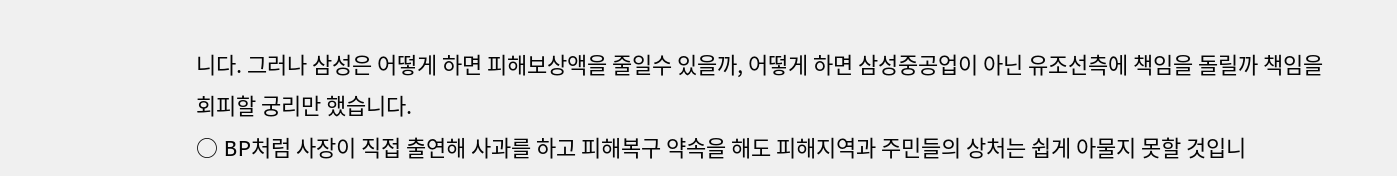니다. 그러나 삼성은 어떻게 하면 피해보상액을 줄일수 있을까, 어떻게 하면 삼성중공업이 아닌 유조선측에 책임을 돌릴까 책임을 회피할 궁리만 했습니다.
○ BP처럼 사장이 직접 출연해 사과를 하고 피해복구 약속을 해도 피해지역과 주민들의 상처는 쉽게 아물지 못할 것입니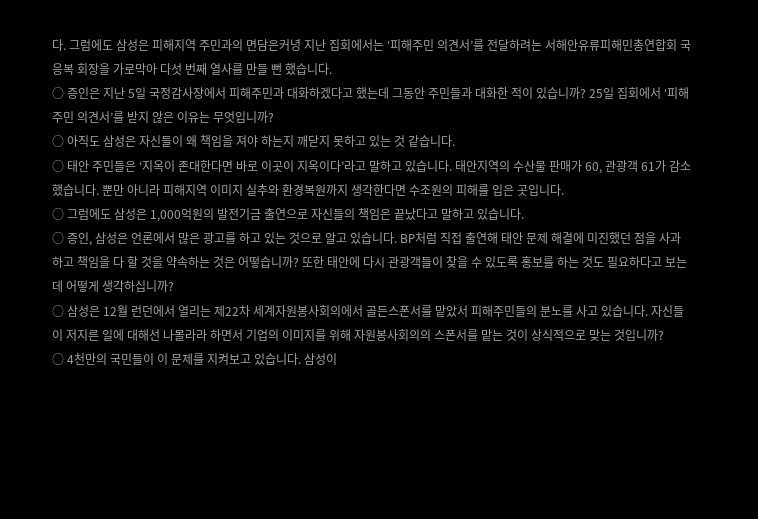다. 그럼에도 삼성은 피해지역 주민과의 면담은커녕 지난 집회에서는 ‘피해주민 의견서’를 전달하려는 서해안유류피해민총연합회 국응복 회장을 가로막아 다섯 번째 열사를 만들 뻔 했습니다.
○ 증인은 지난 5일 국정감사장에서 피해주민과 대화하겠다고 했는데 그동안 주민들과 대화한 적이 있습니까? 25일 집회에서 ‘피해주민 의견서’를 받지 않은 이유는 무엇입니까?
○ 아직도 삼성은 자신들이 왜 책임을 져야 하는지 깨닫지 못하고 있는 것 같습니다.
○ 태안 주민들은 ‘지옥이 존대한다면 바로 이곳이 지옥이다’라고 말하고 있습니다. 태안지역의 수산물 판매가 60, 관광객 61가 감소했습니다. 뿐만 아니라 피해지역 이미지 실추와 환경복원까지 생각한다면 수조원의 피해를 입은 곳입니다.
○ 그럼에도 삼성은 1,000억원의 발전기금 출연으로 자신들의 책임은 끝났다고 말하고 있습니다.
○ 증인, 삼성은 언론에서 많은 광고를 하고 있는 것으로 알고 있습니다. BP처럼 직접 출연해 태안 문제 해결에 미진했던 점을 사과하고 책임을 다 할 것을 약속하는 것은 어떻습니까? 또한 태안에 다시 관광객들이 찾을 수 있도록 홍보를 하는 것도 필요하다고 보는데 어떻게 생각하십니까?
○ 삼성은 12월 런던에서 열리는 제22차 세계자원봉사회의에서 골든스폰서를 맡았서 피해주민들의 분노를 사고 있습니다. 자신들이 저지른 일에 대해선 나몰라라 하면서 기업의 이미지를 위해 자원봉사회의의 스폰서를 맡는 것이 상식적으로 맞는 것입니까?
○ 4천만의 국민들이 이 문제를 지켜보고 있습니다. 삼성이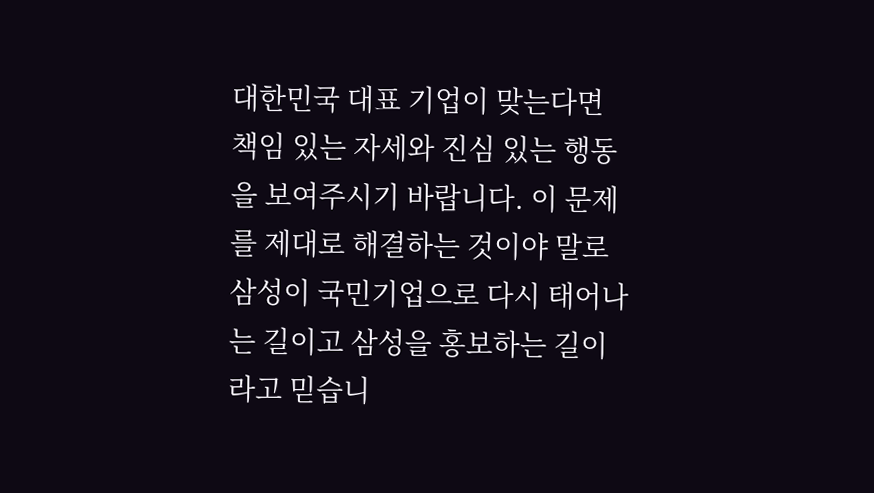대한민국 대표 기업이 맞는다면 책임 있는 자세와 진심 있는 행동을 보여주시기 바랍니다. 이 문제를 제대로 해결하는 것이야 말로 삼성이 국민기업으로 다시 태어나는 길이고 삼성을 홍보하는 길이라고 믿습니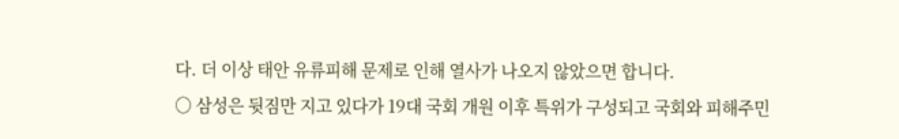다. 더 이상 태안 유류피해 문제로 인해 열사가 나오지 않았으면 합니다.
○ 삼성은 뒷짐만 지고 있다가 19대 국회 개원 이후 특위가 구성되고 국회와 피해주민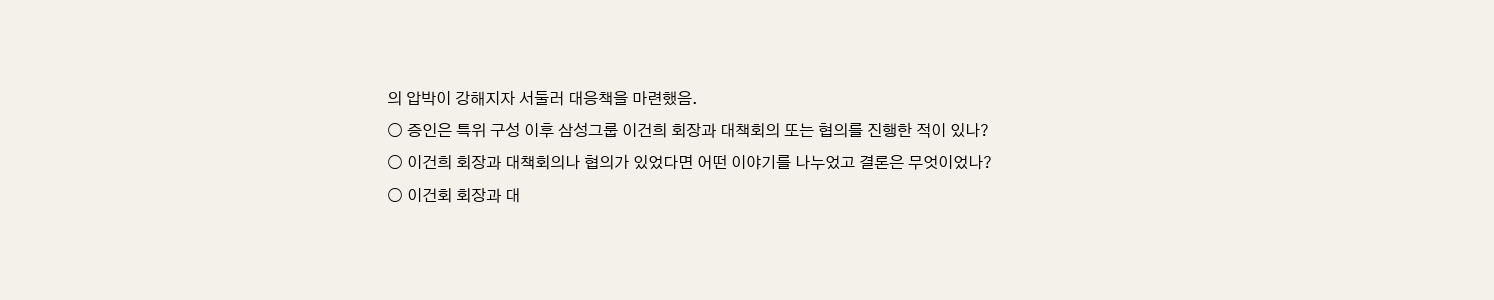의 압박이 강해지자 서둘러 대응책을 마련했음.
○ 증인은 특위 구성 이후 삼성그룹 이건희 회장과 대책회의 또는 협의를 진행한 적이 있나?
○ 이건희 회장과 대책회의나 협의가 있었다면 어떤 이야기를 나누었고 결론은 무엇이었나?
○ 이건회 회장과 대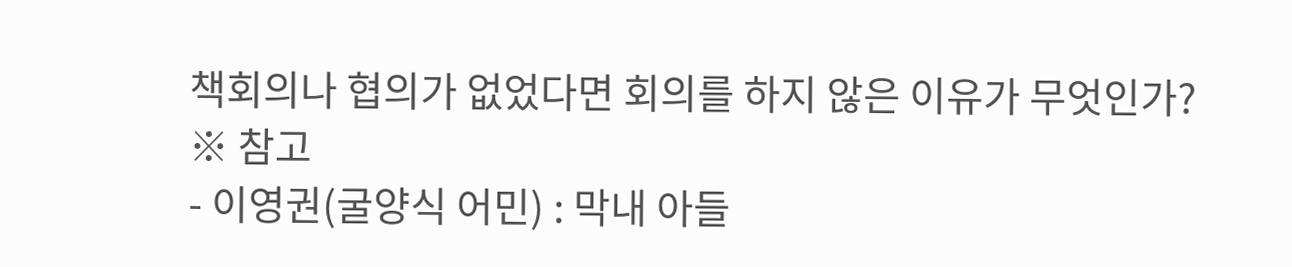책회의나 협의가 없었다면 회의를 하지 않은 이유가 무엇인가?
※ 참고
- 이영권(굴양식 어민) : 막내 아들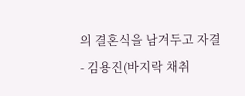의 결혼식을 남겨두고 자결
- 김용진(바지락 채취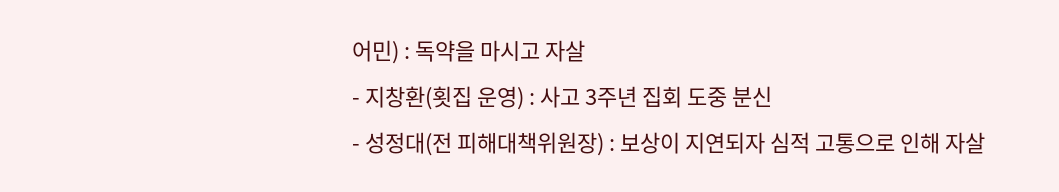어민) : 독약을 마시고 자살
- 지창환(횟집 운영) : 사고 3주년 집회 도중 분신
- 성정대(전 피해대책위원장) : 보상이 지연되자 심적 고통으로 인해 자살